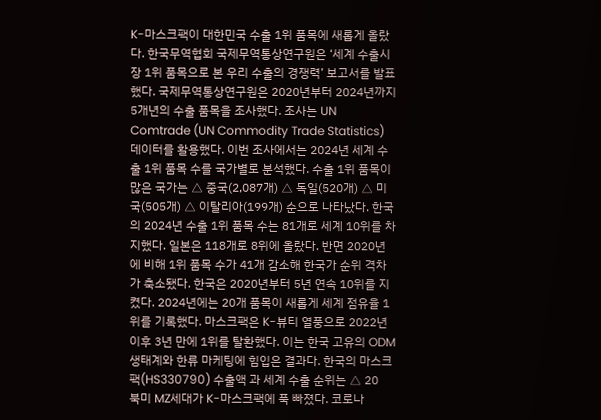K-마스크팩이 대한민국 수출 1위 품목에 새롭게 올랐다. 한국무역협회 국제무역통상연구원은 ‘세계 수출시장 1위 품목으로 본 우리 수출의 경쟁력’ 보고서를 발표했다. 국제무역통상연구원은 2020년부터 2024년까지 5개년의 수출 품목을 조사했다. 조사는 UN Comtrade (UN Commodity Trade Statistics) 데이터를 활용했다. 이번 조사에서는 2024년 세계 수출 1위 품목 수를 국가별로 분석했다. 수출 1위 품목이 많은 국가는 △ 중국(2,087개) △ 독일(520개) △ 미국(505개) △ 이탈리아(199개) 순으로 나타났다. 한국의 2024년 수출 1위 품목 수는 81개로 세계 10위를 차지했다. 일본은 118개로 8위에 올랐다. 반면 2020년에 비해 1위 품목 수가 41개 감소해 한국가 순위 격차가 축소됐다. 한국은 2020년부터 5년 연속 10위를 지켰다. 2024년에는 20개 품목이 새롭게 세계 점유율 1위를 기록했다. 마스크팩은 K-뷰티 열풍으로 2022년 이후 3년 만에 1위를 탈환했다. 이는 한국 고유의 ODM 생태계와 한류 마케팅에 힘입은 결과다. 한국의 마스크팩(HS330790) 수출액 과 세계 수출 순위는 △ 20
북미 MZ세대가 K-마스크팩에 푹 빠졌다. 코로나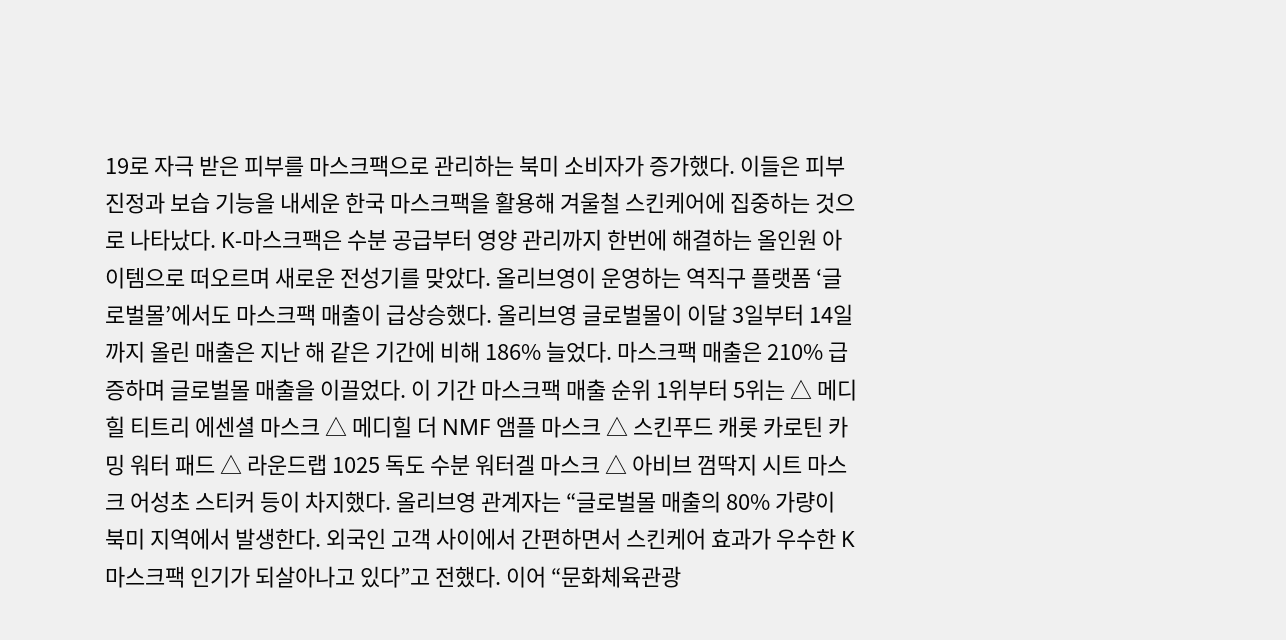19로 자극 받은 피부를 마스크팩으로 관리하는 북미 소비자가 증가했다. 이들은 피부 진정과 보습 기능을 내세운 한국 마스크팩을 활용해 겨울철 스킨케어에 집중하는 것으로 나타났다. K-마스크팩은 수분 공급부터 영양 관리까지 한번에 해결하는 올인원 아이템으로 떠오르며 새로운 전성기를 맞았다. 올리브영이 운영하는 역직구 플랫폼 ‘글로벌몰’에서도 마스크팩 매출이 급상승했다. 올리브영 글로벌몰이 이달 3일부터 14일까지 올린 매출은 지난 해 같은 기간에 비해 186% 늘었다. 마스크팩 매출은 210% 급증하며 글로벌몰 매출을 이끌었다. 이 기간 마스크팩 매출 순위 1위부터 5위는 △ 메디힐 티트리 에센셜 마스크 △ 메디힐 더 NMF 앰플 마스크 △ 스킨푸드 캐롯 카로틴 카밍 워터 패드 △ 라운드랩 1025 독도 수분 워터겔 마스크 △ 아비브 껌딱지 시트 마스크 어성초 스티커 등이 차지했다. 올리브영 관계자는 “글로벌몰 매출의 80% 가량이 북미 지역에서 발생한다. 외국인 고객 사이에서 간편하면서 스킨케어 효과가 우수한 K마스크팩 인기가 되살아나고 있다”고 전했다. 이어 “문화체육관광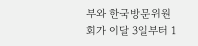부와 한국방문위원회가 이달 3일부터 1